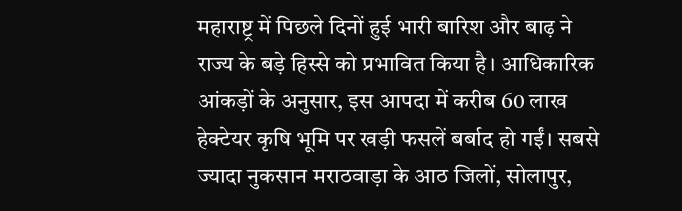महाराष्ट्र में पिछले दिनों हुई भारी बारिश और बाढ़ ने राज्य के बड़े हिस्से को प्रभावित किया है। आधिकारिक आंकड़ों के अनुसार, इस आपदा में करीब 60 लाख हेक्टेयर कृषि भूमि पर खड़ी फसलें बर्बाद हो गईं। सबसे ज्यादा नुकसान मराठवाड़ा के आठ जिलों, सोलापुर,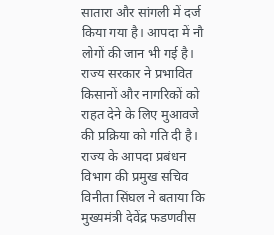सातारा और सांगली में दर्ज किया गया है। आपदा में नौ लोगों की जान भी गई है।
राज्य सरकार ने प्रभावित किसानों और नागरिकों को राहत देने के लिए मुआवजे की प्रक्रिया को गति दी है। राज्य के आपदा प्रबंधन विभाग की प्रमुख सचिव विनीता सिंघल ने बताया कि मुख्यमंत्री देवेंद्र फडणवीस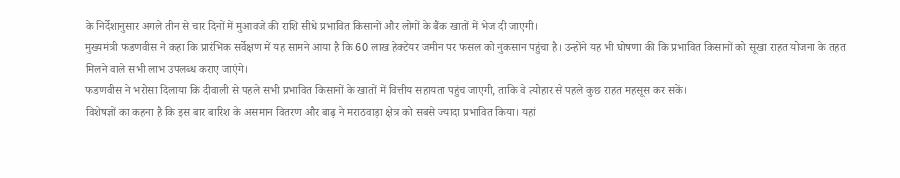के निर्देशानुसार अगले तीन से चार दिनों में मुआवजे की राशि सीधे प्रभावित किसानों और लोगों के बैंक खातों में भेज दी जाएगी।
मुख्यमंत्री फडणवीस ने कहा कि प्रारंभिक सर्वेक्षण में यह सामने आया है कि 60 लाख हेक्टेयर जमीन पर फसल को नुकसान पहुंचा है। उन्होंने यह भी घोषणा की कि प्रभावित किसानों को सूखा राहत योजना के तहत मिलने वाले सभी लाभ उपलब्ध कराए जाएंगे।
फडणवीस ने भरोसा दिलाया कि दीवाली से पहले सभी प्रभावित किसानों के खातों में वित्तीय सहायता पहुंच जाएगी, ताकि वे त्योहार से पहले कुछ राहत महसूस कर सकें।
विशेषज्ञों का कहना है कि इस बार बारिश के असमान वितरण और बाढ़ ने मराठवाड़ा क्षेत्र को सबसे ज्यादा प्रभावित किया। यहां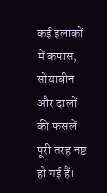कई इलाकों में कपास, सोयाबीन और दालों की फसलें पूरी तरह नष्ट हो गई हैं।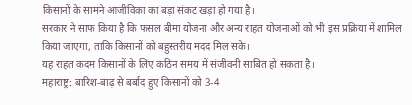किसानों के सामने आजीविका का बड़ा संकट खड़ा हो गया है।
सरकार ने साफ किया है कि फसल बीमा योजना और अन्य राहत योजनाओं को भी इस प्रक्रिया में शामिल किया जाएगा, ताकि किसानों को बहुस्तरीय मदद मिल सके।
यह राहत कदम किसानों के लिए कठिन समय में संजीवनी साबित हो सकता है।
महाराष्ट्र: बारिश-बाढ़ से बर्बाद हुए किसानों को 3-4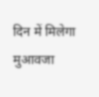दिन में मिलेगा मुआवजा